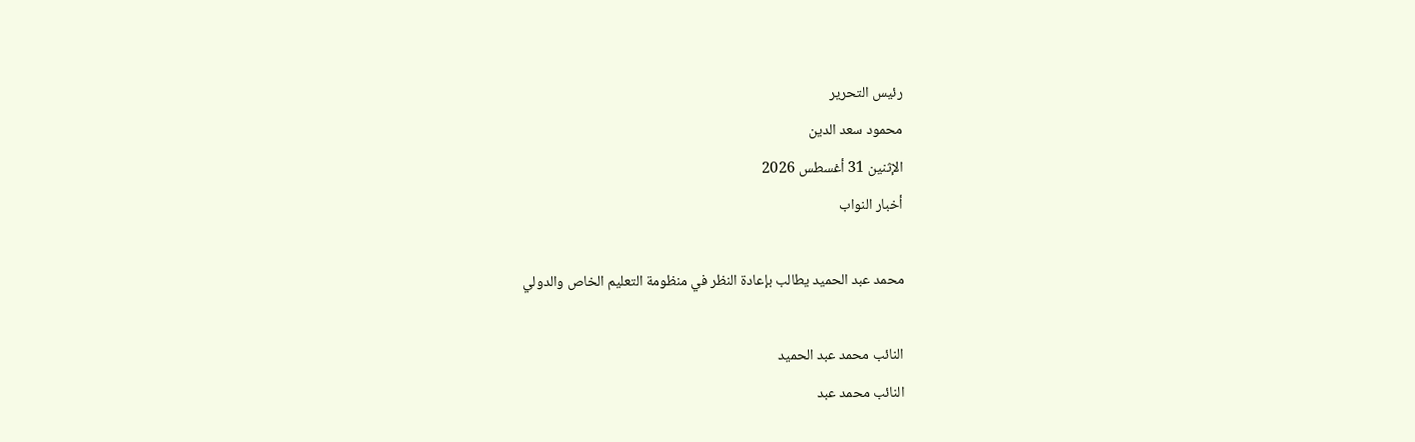رئيس التحرير
محمود سعد الدين
الإثنين 31 أغسطس 2026
أخبار النواب

محمد عبد الحميد يطالب بإعادة النظر في منظومة التعليم الخاص والدولي

النائب محمد عبد الحميد
النائب محمد عبد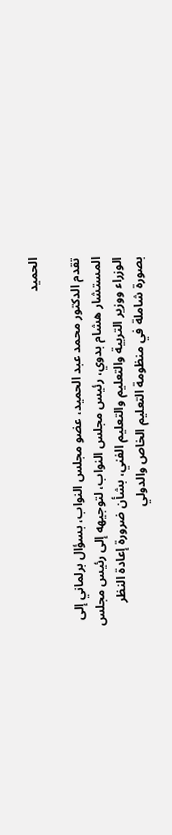الحميد

تقدم الدكتور محمد عبد الحميد، عضو مجلس النواب، بسؤال برلماني إلى المستشار هشام بدوي، رئيس مجلس النواب، لتوجيهه إلى رئيس مجلس الوزراء ووزير التربية والتعليم والتعليم الفني، بشأن ضرورة إعادة النظر بصورة شاملة في منظومة التعليم الخاص والدولي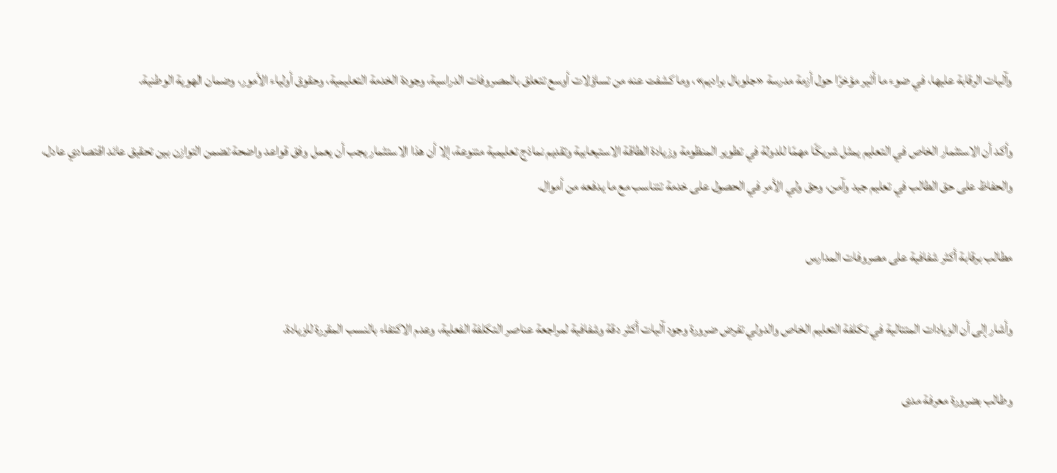وآليات الرقابة عليها، في ضوء ما أثير مؤخرًا حول أزمة مدرسة «جلوبال براديم»، وما كشفت عنه من تساؤلات أوسع تتعلق بالمصروفات الدراسية، وجودة الخدمة التعليمية، وحقوق أولياء الأمور، وضمان الهوية الوطنية.

وأكد أن الاستثمار الخاص في التعليم يمثل شريكًا مهمًا للدولة في تطوير المنظومة وزيادة الطاقة الاستيعابية وتقديم نماذج تعليمية متنوعة، إلا أن هذا الاستثمار يجب أن يعمل وفق قواعد واضحة تضمن التوازن بين تحقيق عائد اقتصادي عادل، والحفاظ على حق الطالب في تعليم جيد وآمن، وحق ولي الأمر في الحصول على خدمة تتناسب مع ما يدفعه من أموال.

مطالب برقابة أكثر شفافية على مصروفات المدارس

وأشار إلى أن الزيادات المتتالية في تكلفة التعليم الخاص والدولي تفرض ضرورة وجود آليات أكثر دقة وشفافية لمراجعة عناصر التكلفة الفعلية، وعدم الاكتفاء بالنسب المقررة للزيادة.

وطالب بضرورة معرفة مدى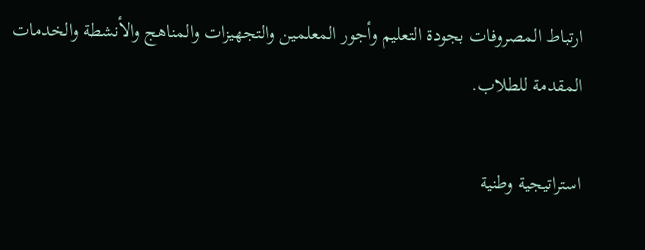ارتباط المصروفات بجودة التعليم وأجور المعلمين والتجهيزات والمناهج والأنشطة والخدمات المقدمة للطلاب.

استراتيجية وطنية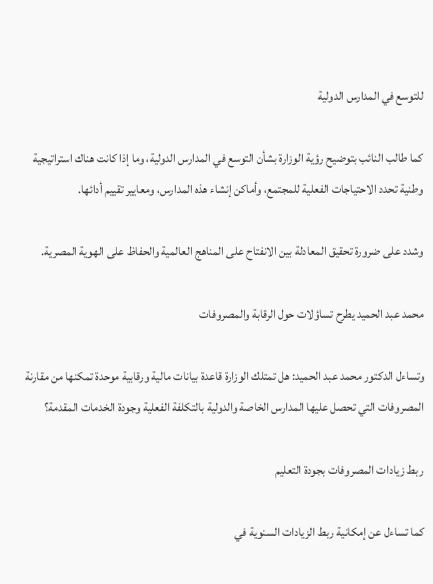للتوسع في المدارس الدولية

كما طالب النائب بتوضيح رؤية الوزارة بشأن التوسع في المدارس الدولية، وما إذا كانت هناك استراتيجية وطنية تحدد الاحتياجات الفعلية للمجتمع، وأماكن إنشاء هذه المدارس، ومعايير تقييم أدائها.

وشدد على ضرورة تحقيق المعادلة بين الانفتاح على المناهج العالمية والحفاظ على الهوية المصرية.

محمد عبد الحميد يطرح تساؤلات حول الرقابة والمصروفات

وتساءل الدكتور محمد عبد الحميد: هل تمتلك الوزارة قاعدة بيانات مالية ورقابية موحدة تمكنها من مقارنة المصروفات التي تحصل عليها المدارس الخاصة والدولية بالتكلفة الفعلية وجودة الخدمات المقدمة؟

ربط زيادات المصروفات بجودة التعليم

كما تساءل عن إمكانية ربط الزيادات السنوية في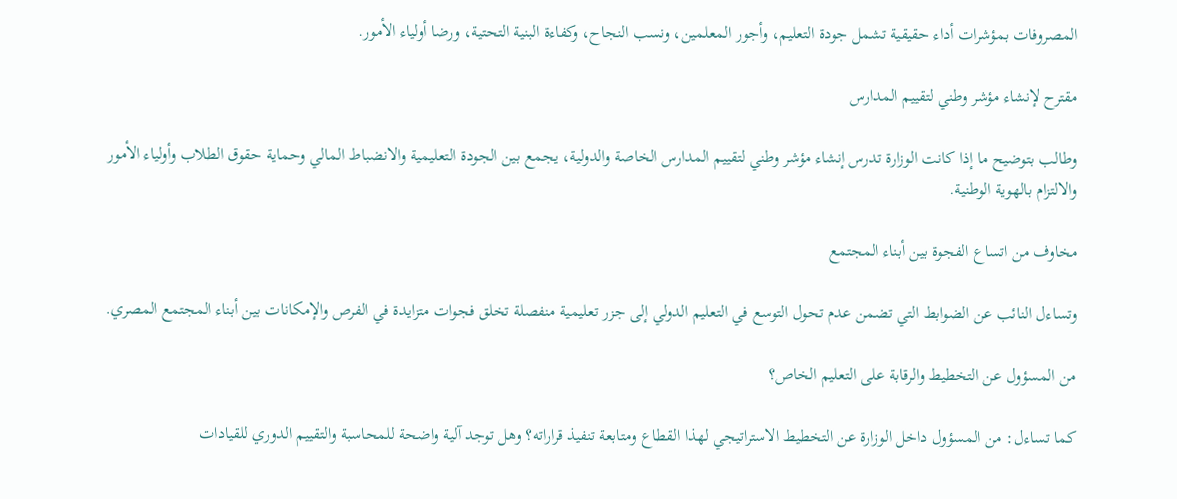المصروفات بمؤشرات أداء حقيقية تشمل جودة التعليم، وأجور المعلمين، ونسب النجاح، وكفاءة البنية التحتية، ورضا أولياء الأمور.

مقترح لإنشاء مؤشر وطني لتقييم المدارس

وطالب بتوضيح ما إذا كانت الوزارة تدرس إنشاء مؤشر وطني لتقييم المدارس الخاصة والدولية، يجمع بين الجودة التعليمية والانضباط المالي وحماية حقوق الطلاب وأولياء الأمور والالتزام بالهوية الوطنية.

مخاوف من اتساع الفجوة بين أبناء المجتمع

وتساءل النائب عن الضوابط التي تضمن عدم تحول التوسع في التعليم الدولي إلى جزر تعليمية منفصلة تخلق فجوات متزايدة في الفرص والإمكانات بين أبناء المجتمع المصري.

من المسؤول عن التخطيط والرقابة على التعليم الخاص؟

كما تساءل: من المسؤول داخل الوزارة عن التخطيط الاستراتيجي لهذا القطاع ومتابعة تنفيذ قراراته؟ وهل توجد آلية واضحة للمحاسبة والتقييم الدوري للقيادات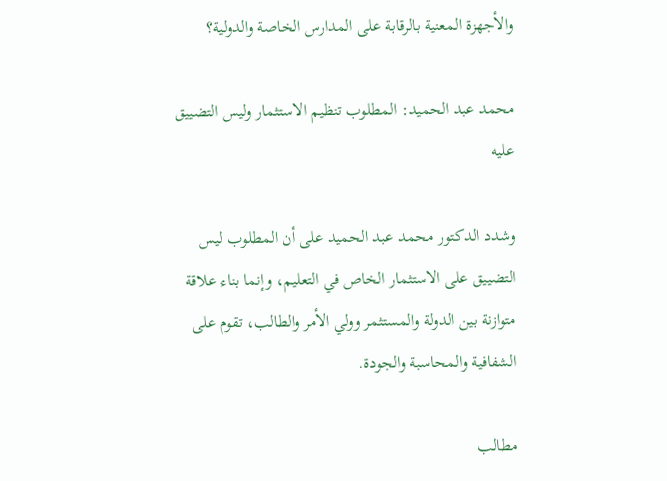والأجهزة المعنية بالرقابة على المدارس الخاصة والدولية؟

محمد عبد الحميد: المطلوب تنظيم الاستثمار وليس التضييق عليه

وشدد الدكتور محمد عبد الحميد على أن المطلوب ليس التضييق على الاستثمار الخاص في التعليم، وإنما بناء علاقة متوازنة بين الدولة والمستثمر وولي الأمر والطالب، تقوم على الشفافية والمحاسبة والجودة.

مطالب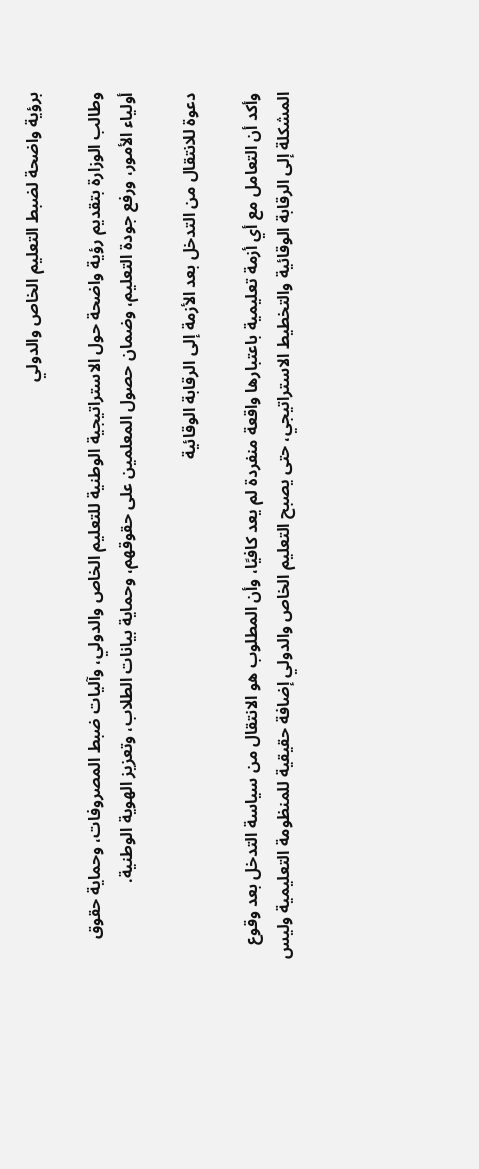برؤية واضحة لضبط التعليم الخاص والدولي

وطالب الوزارة بتقديم رؤية واضحة حول الاستراتيجية الوطنية للتعليم الخاص والدولي، وآليات ضبط المصروفات، وحماية حقوق أولياء الأمور، ورفع جودة التعليم، وضمان حصول المعلمين على حقوقهم، وحماية بيانات الطلاب، وتعزيز الهوية الوطنية.

دعوة للانتقال من التدخل بعد الأزمة إلى الرقابة الوقائية

وأكد أن التعامل مع أي أزمة تعليمية باعتبارها واقعة منفردة لم يعد كافيًا، وأن المطلوب هو الانتقال من سياسة التدخل بعد وقوع المشكلة إلى الرقابة الوقائية والتخطيط الاستراتيجي، حتى يصبح التعليم الخاص والدولي إضافة حقيقية للمنظومة التعليمية وليس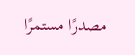مصدرًا مستمرًا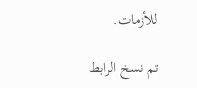للأزمات.

تم نسخ الرابط